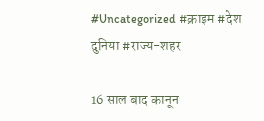#Uncategorized #क्राइम #देश दुनिया #राज्य-शहर

16 साल बाद कानून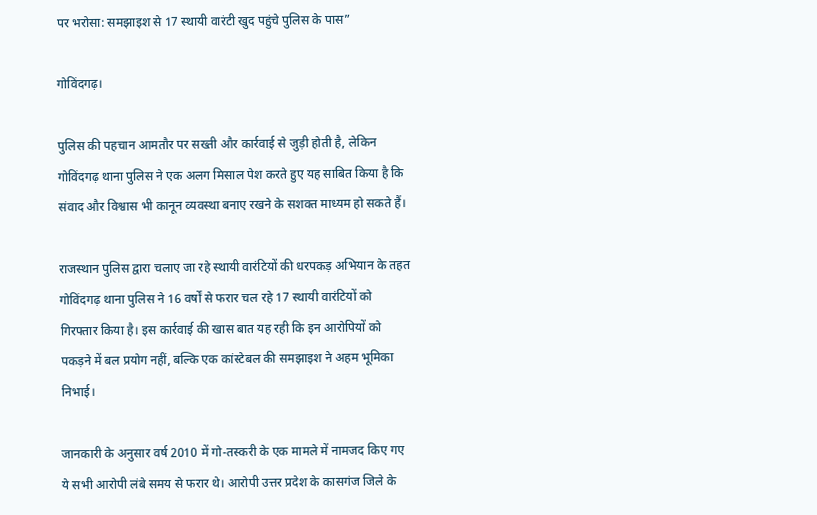पर भरोसा: समझाइश से 17 स्थायी वारंटी खुद पहुंचे पुलिस के पास”

गोविंदगढ़।

पुलिस की पहचान आमतौर पर सख्ती और कार्रवाई से जुड़ी होती है, लेकिन गोविंदगढ़ थाना पुलिस ने एक अलग मिसाल पेश करते हुए यह साबित किया है कि संवाद और विश्वास भी कानून व्यवस्था बनाए रखने के सशक्त माध्यम हो सकते हैं।

राजस्थान पुलिस द्वारा चलाए जा रहे स्थायी वारंटियों की धरपकड़ अभियान के तहत गोविंदगढ़ थाना पुलिस ने 16 वर्षों से फरार चल रहे 17 स्थायी वारंटियों को गिरफ्तार किया है। इस कार्रवाई की खास बात यह रही कि इन आरोपियों को पकड़ने में बल प्रयोग नहीं, बल्कि एक कांस्टेबल की समझाइश ने अहम भूमिका निभाई।

जानकारी के अनुसार वर्ष 2010 में गो-तस्करी के एक मामले में नामजद किए गए ये सभी आरोपी लंबे समय से फरार थे। आरोपी उत्तर प्रदेश के कासगंज जिले के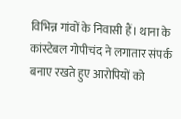विभिन्न गांवों के निवासी हैं। थाना के कांस्टेबल गोपीचंद ने लगातार संपर्क बनाए रखते हुए आरोपियों को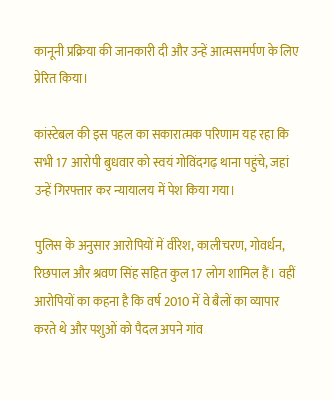कानूनी प्रक्रिया की जानकारी दी और उन्हें आत्मसमर्पण के लिए प्रेरित किया।

कांस्टेबल की इस पहल का सकारात्मक परिणाम यह रहा कि सभी 17 आरोपी बुधवार को स्वयं गोविंदगढ़ थाना पहुंचे, जहां उन्हें गिरफ्तार कर न्यायालय में पेश किया गया।

पुलिस के अनुसार आरोपियों में वीरेश, कालीचरण, गोवर्धन, रिछपाल और श्रवण सिंह सहित कुल 17 लोग शामिल हैं। वहीं आरोपियों का कहना है कि वर्ष 2010 में वे बैलों का व्यापार करते थे और पशुओं को पैदल अपने गांव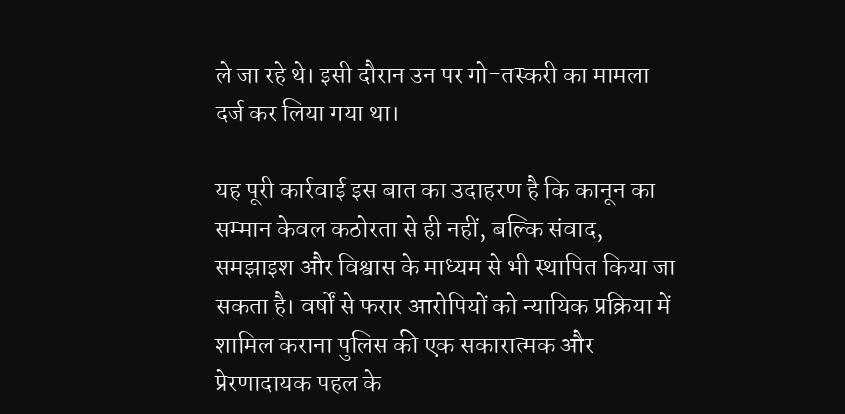ले जा रहे थे। इसी दौरान उन पर गो-तस्करी का मामला दर्ज कर लिया गया था।

यह पूरी कार्रवाई इस बात का उदाहरण है कि कानून का सम्मान केवल कठोरता से ही नहीं, बल्कि संवाद, समझाइश और विश्वास के माध्यम से भी स्थापित किया जा सकता है। वर्षों से फरार आरोपियों को न्यायिक प्रक्रिया में शामिल कराना पुलिस की एक सकारात्मक और प्रेरणादायक पहल के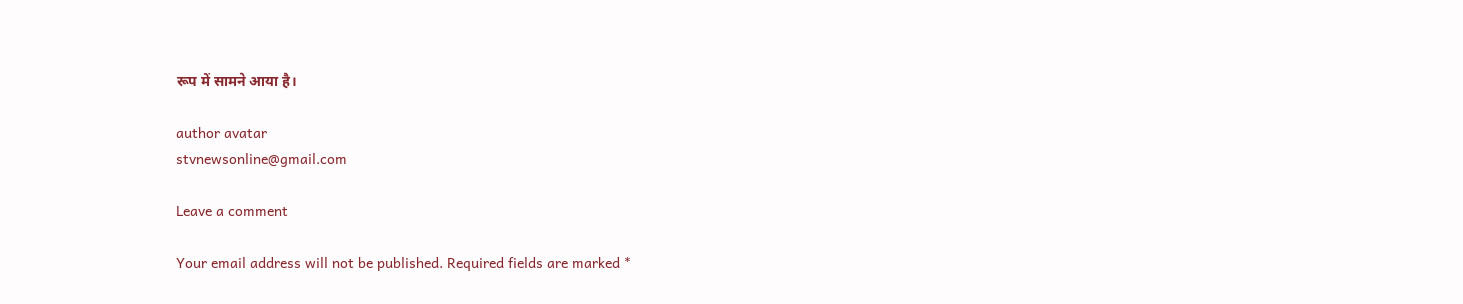रूप में सामने आया है।

author avatar
stvnewsonline@gmail.com

Leave a comment

Your email address will not be published. Required fields are marked *